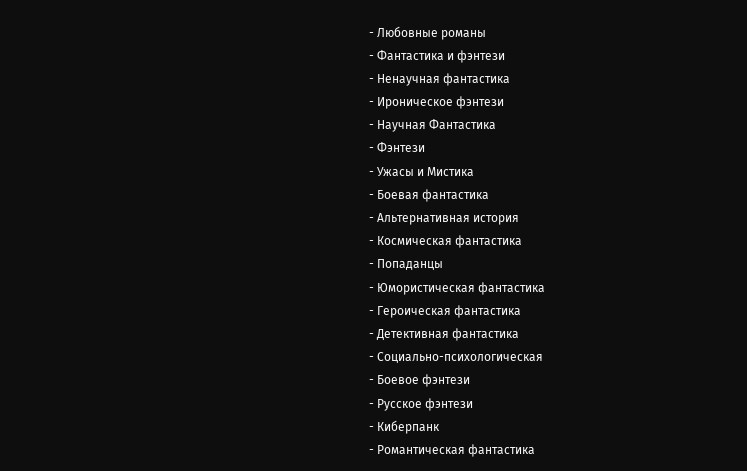- Любовные романы
- Фантастика и фэнтези
- Ненаучная фантастика
- Ироническое фэнтези
- Научная Фантастика
- Фэнтези
- Ужасы и Мистика
- Боевая фантастика
- Альтернативная история
- Космическая фантастика
- Попаданцы
- Юмористическая фантастика
- Героическая фантастика
- Детективная фантастика
- Социально-психологическая
- Боевое фэнтези
- Русское фэнтези
- Киберпанк
- Романтическая фантастика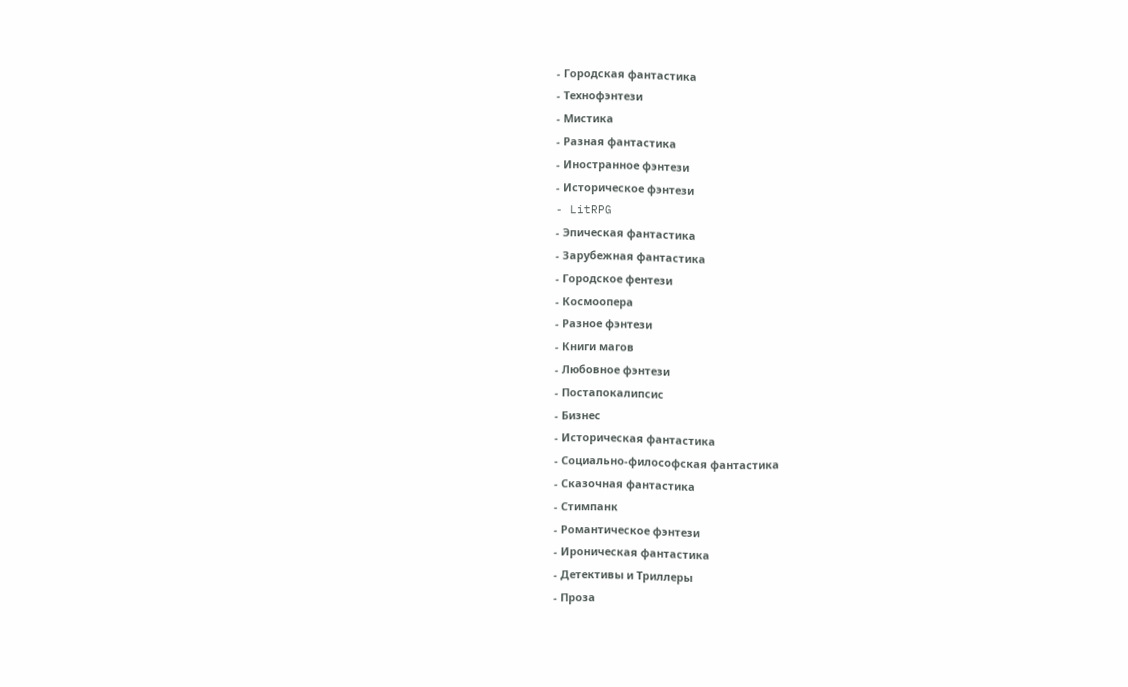- Городская фантастика
- Технофэнтези
- Мистика
- Разная фантастика
- Иностранное фэнтези
- Историческое фэнтези
- LitRPG
- Эпическая фантастика
- Зарубежная фантастика
- Городское фентези
- Космоопера
- Разное фэнтези
- Книги магов
- Любовное фэнтези
- Постапокалипсис
- Бизнес
- Историческая фантастика
- Социально-философская фантастика
- Сказочная фантастика
- Стимпанк
- Романтическое фэнтези
- Ироническая фантастика
- Детективы и Триллеры
- Проза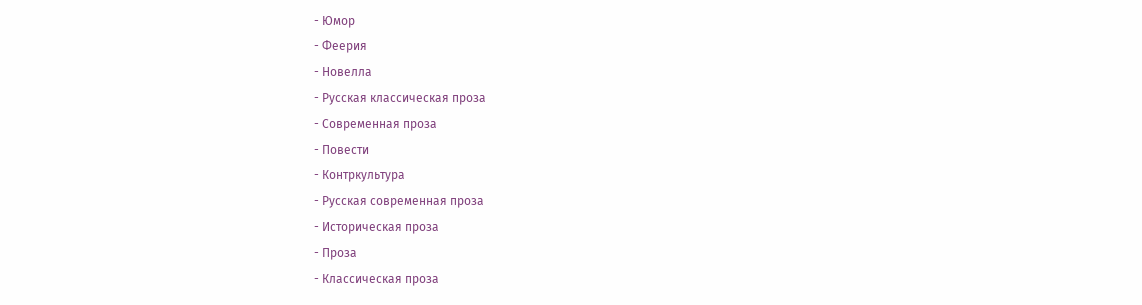- Юмор
- Феерия
- Новелла
- Русская классическая проза
- Современная проза
- Повести
- Контркультура
- Русская современная проза
- Историческая проза
- Проза
- Классическая проза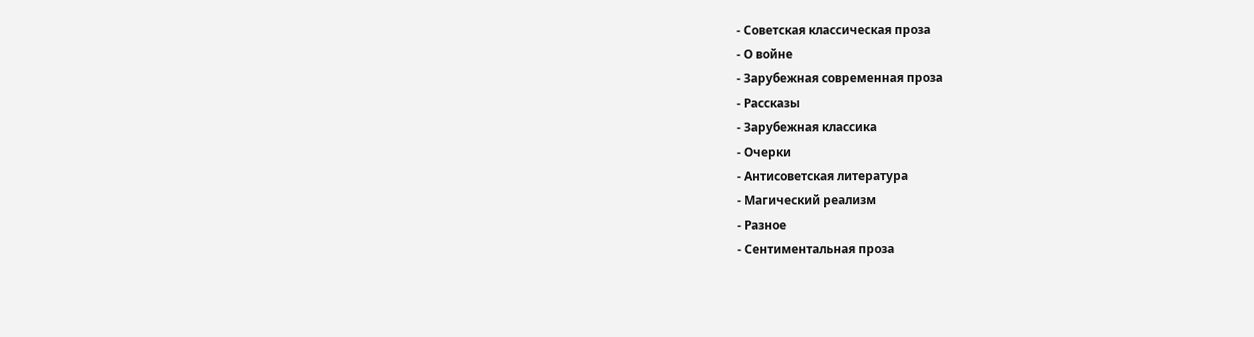- Советская классическая проза
- О войне
- Зарубежная современная проза
- Рассказы
- Зарубежная классика
- Очерки
- Антисоветская литература
- Магический реализм
- Разное
- Сентиментальная проза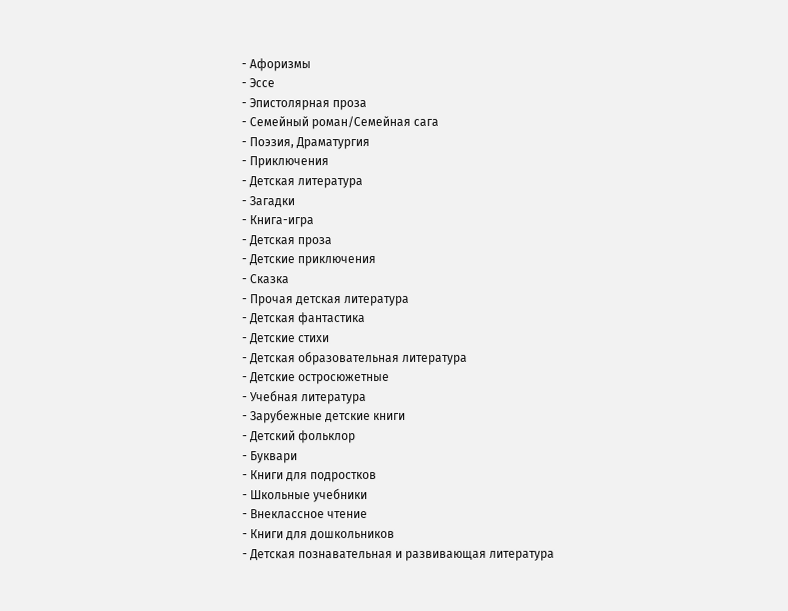- Афоризмы
- Эссе
- Эпистолярная проза
- Семейный роман/Семейная сага
- Поэзия, Драматургия
- Приключения
- Детская литература
- Загадки
- Книга-игра
- Детская проза
- Детские приключения
- Сказка
- Прочая детская литература
- Детская фантастика
- Детские стихи
- Детская образовательная литература
- Детские остросюжетные
- Учебная литература
- Зарубежные детские книги
- Детский фольклор
- Буквари
- Книги для подростков
- Школьные учебники
- Внеклассное чтение
- Книги для дошкольников
- Детская познавательная и развивающая литература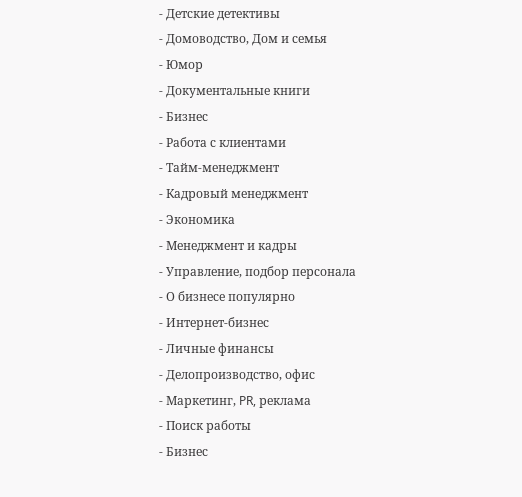- Детские детективы
- Домоводство, Дом и семья
- Юмор
- Документальные книги
- Бизнес
- Работа с клиентами
- Тайм-менеджмент
- Кадровый менеджмент
- Экономика
- Менеджмент и кадры
- Управление, подбор персонала
- О бизнесе популярно
- Интернет-бизнес
- Личные финансы
- Делопроизводство, офис
- Маркетинг, PR, реклама
- Поиск работы
- Бизнес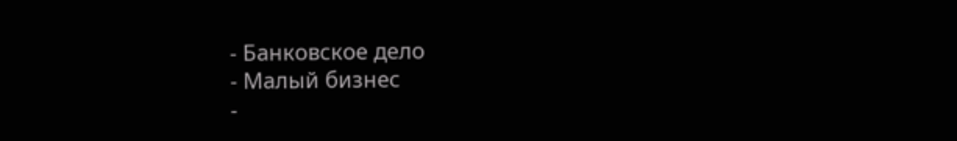- Банковское дело
- Малый бизнес
-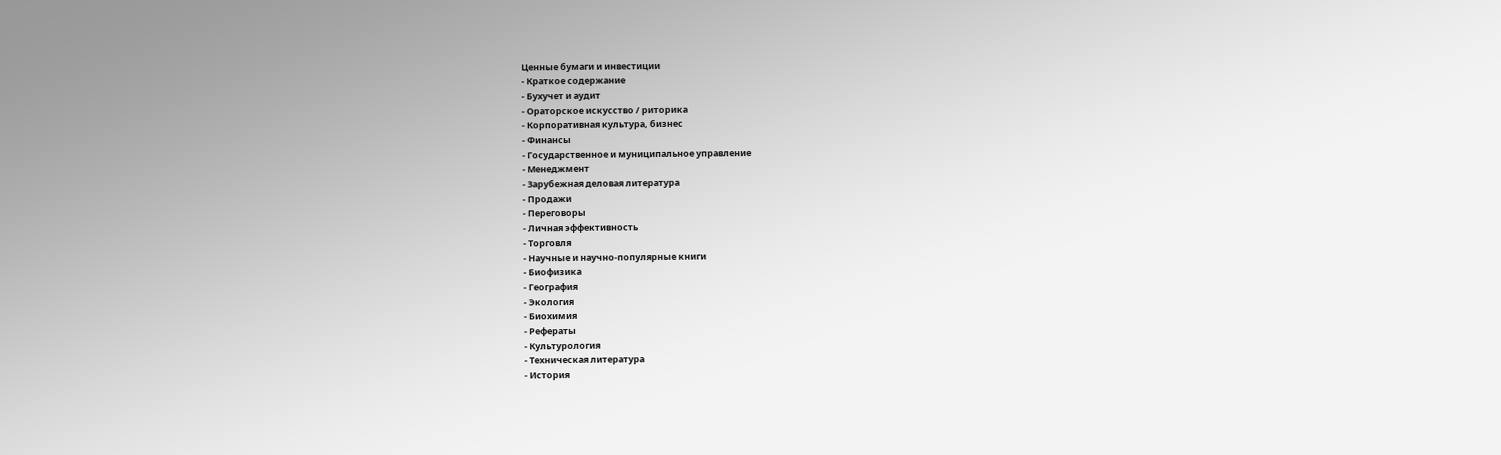Ценные бумаги и инвестиции
- Краткое содержание
- Бухучет и аудит
- Ораторское искусство / риторика
- Корпоративная культура, бизнес
- Финансы
- Государственное и муниципальное управление
- Менеджмент
- Зарубежная деловая литература
- Продажи
- Переговоры
- Личная эффективность
- Торговля
- Научные и научно-популярные книги
- Биофизика
- География
- Экология
- Биохимия
- Рефераты
- Культурология
- Техническая литература
- История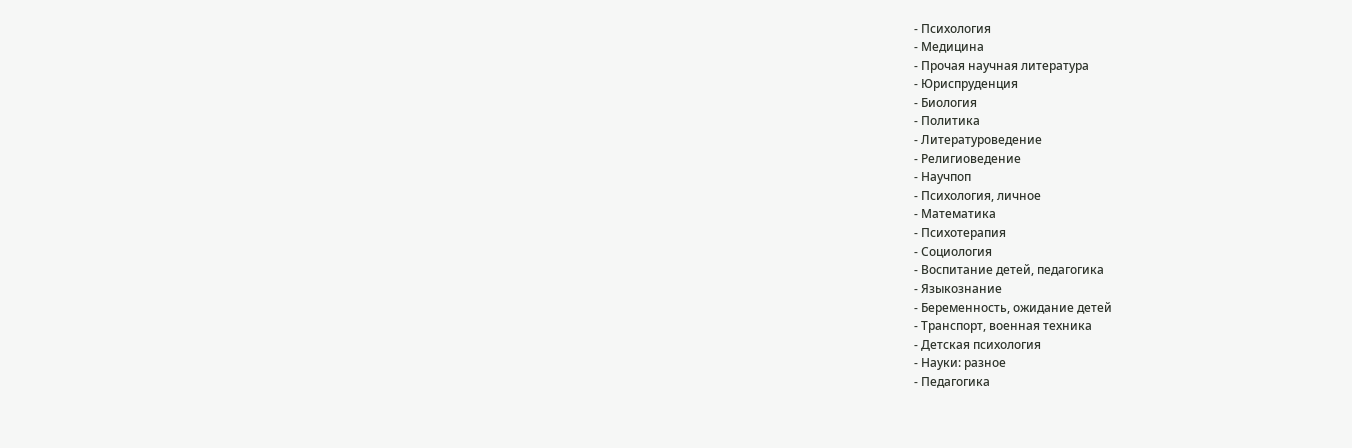- Психология
- Медицина
- Прочая научная литература
- Юриспруденция
- Биология
- Политика
- Литературоведение
- Религиоведение
- Научпоп
- Психология, личное
- Математика
- Психотерапия
- Социология
- Воспитание детей, педагогика
- Языкознание
- Беременность, ожидание детей
- Транспорт, военная техника
- Детская психология
- Науки: разное
- Педагогика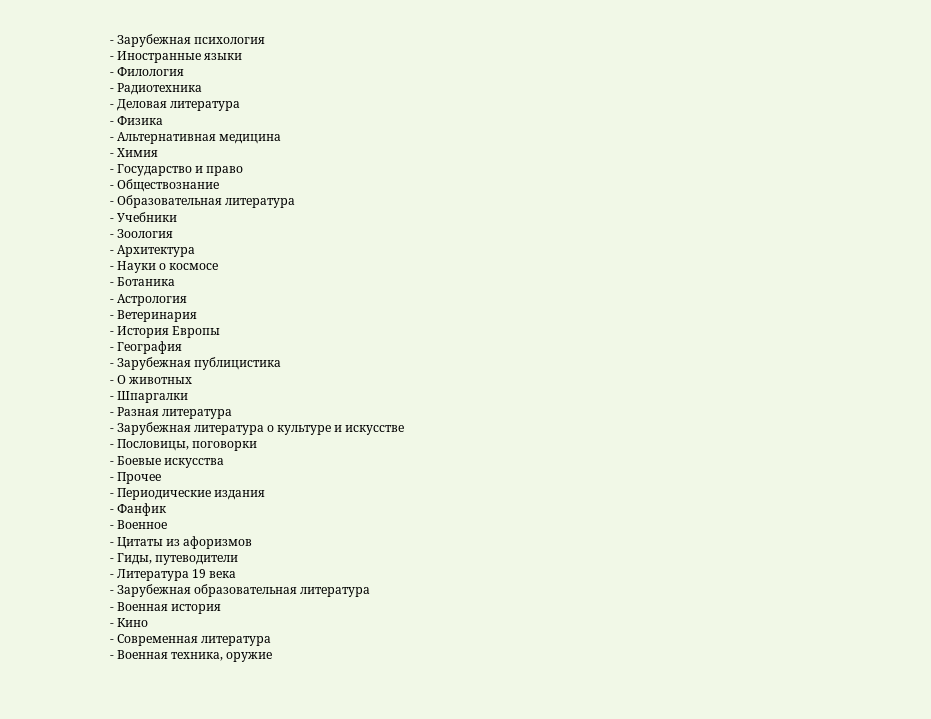- Зарубежная психология
- Иностранные языки
- Филология
- Радиотехника
- Деловая литература
- Физика
- Альтернативная медицина
- Химия
- Государство и право
- Обществознание
- Образовательная литература
- Учебники
- Зоология
- Архитектура
- Науки о космосе
- Ботаника
- Астрология
- Ветеринария
- История Европы
- География
- Зарубежная публицистика
- О животных
- Шпаргалки
- Разная литература
- Зарубежная литература о культуре и искусстве
- Пословицы, поговорки
- Боевые искусства
- Прочее
- Периодические издания
- Фанфик
- Военное
- Цитаты из афоризмов
- Гиды, путеводители
- Литература 19 века
- Зарубежная образовательная литература
- Военная история
- Кино
- Современная литература
- Военная техника, оружие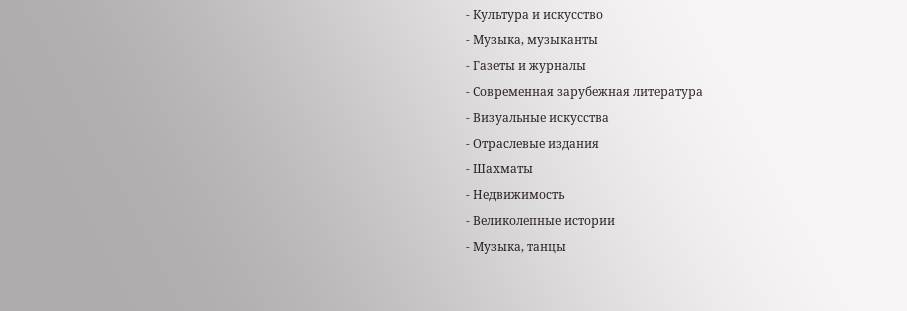- Культура и искусство
- Музыка, музыканты
- Газеты и журналы
- Современная зарубежная литература
- Визуальные искусства
- Отраслевые издания
- Шахматы
- Недвижимость
- Великолепные истории
- Музыка, танцы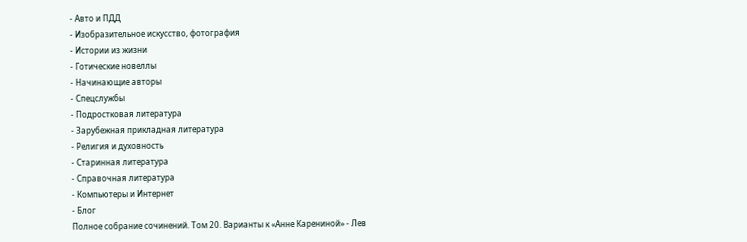- Авто и ПДД
- Изобразительное искусство, фотография
- Истории из жизни
- Готические новеллы
- Начинающие авторы
- Спецслужбы
- Подростковая литература
- Зарубежная прикладная литература
- Религия и духовность
- Старинная литература
- Справочная литература
- Компьютеры и Интернет
- Блог
Полное собрание сочинений. Том 20. Варианты к «Анне Карениной» - Лев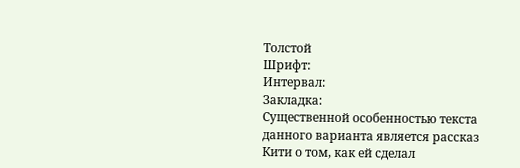Толстой
Шрифт:
Интервал:
Закладка:
Существенной особенностью текста данного варианта является рассказ Кити о том, как ей сделал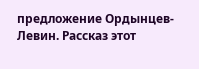предложение Ордынцев-Левин. Рассказ этот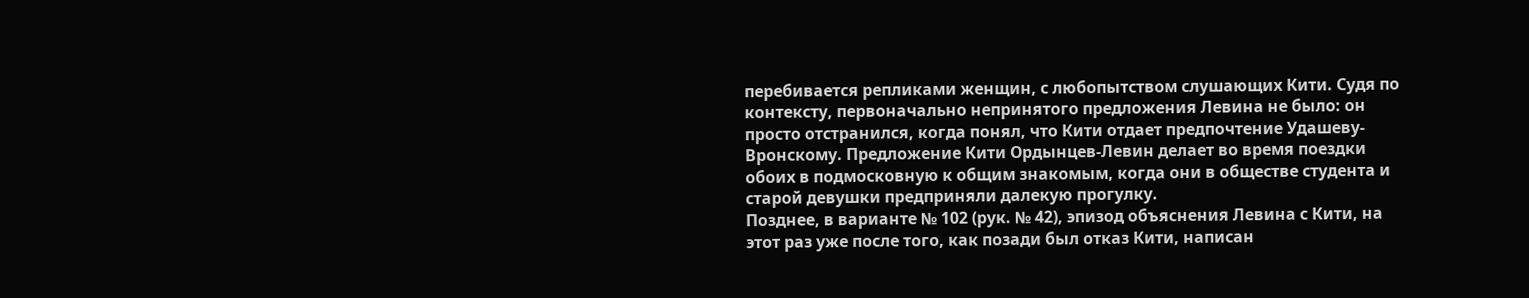перебивается репликами женщин, с любопытством слушающих Кити. Судя по контексту, первоначально непринятого предложения Левина не было: он просто отстранился, когда понял, что Кити отдает предпочтение Удашеву-Вронскому. Предложение Кити Ордынцев-Левин делает во время поездки обоих в подмосковную к общим знакомым, когда они в обществе студента и старой девушки предприняли далекую прогулку.
Позднее, в варианте № 102 (рук. № 42), эпизод объяснения Левина с Кити, на этот раз уже после того, как позади был отказ Кити, написан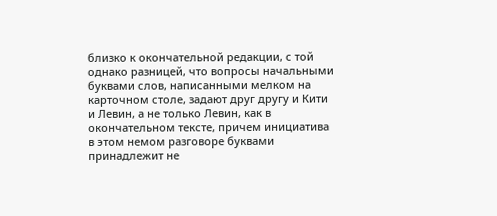близко к окончательной редакции, с той однако разницей, что вопросы начальными буквами слов, написанными мелком на карточном столе, задают друг другу и Кити и Левин, а не только Левин, как в окончательном тексте, причем инициатива в этом немом разговоре буквами принадлежит не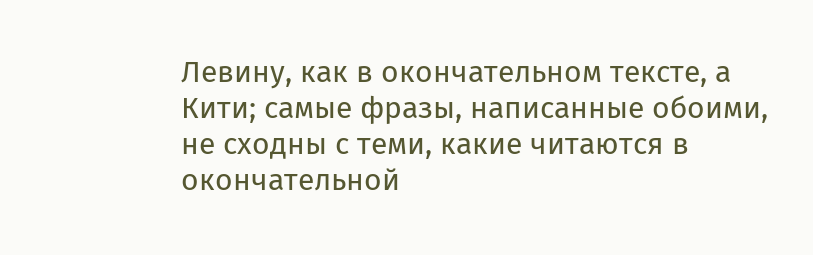Левину, как в окончательном тексте, а Кити; самые фразы, написанные обоими, не сходны с теми, какие читаются в окончательной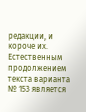редакции, и короче их.
Естественным продолжением текста варианта № 153 является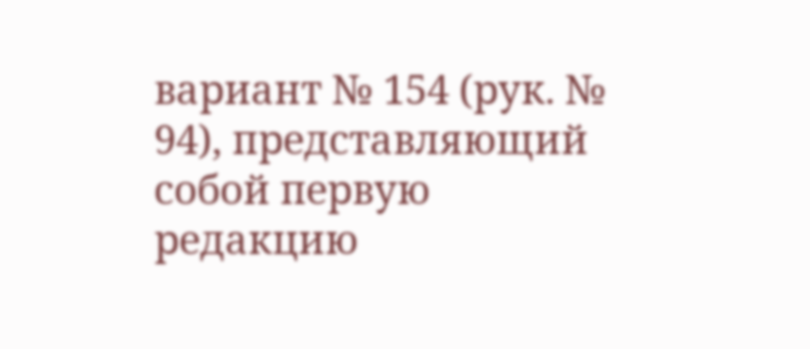вариант № 154 (рук. № 94), представляющий собой первую редакцию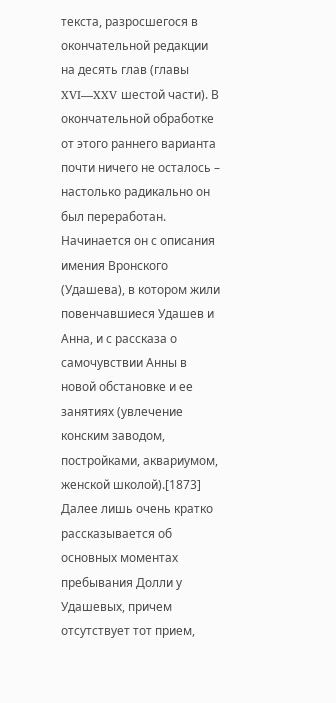текста, разросшегося в окончательной редакции на десять глав (главы XVI—XXV шестой части). В окончательной обработке от этого раннего варианта почти ничего не осталось – настолько радикально он был переработан. Начинается он с описания имения Вронского (Удашева), в котором жили повенчавшиеся Удашев и Анна, и с рассказа о самочувствии Анны в новой обстановке и ее занятиях (увлечение конским заводом, постройками, аквариумом, женской школой).[1873] Далее лишь очень кратко рассказывается об основных моментах пребывания Долли у Удашевых, причем отсутствует тот прием,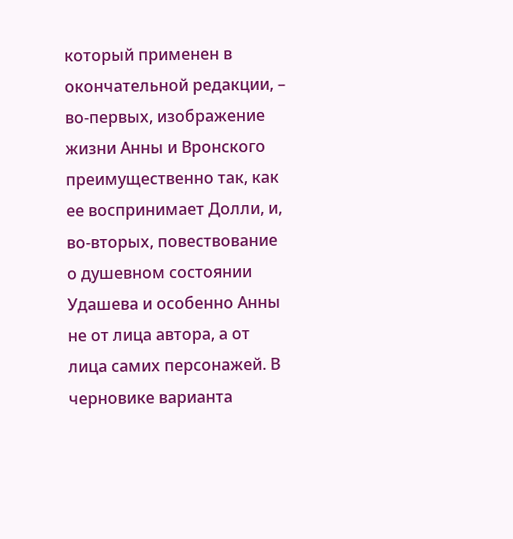который применен в окончательной редакции, – во-первых, изображение жизни Анны и Вронского преимущественно так, как ее воспринимает Долли, и, во-вторых, повествование о душевном состоянии Удашева и особенно Анны не от лица автора, а от лица самих персонажей. В черновике варианта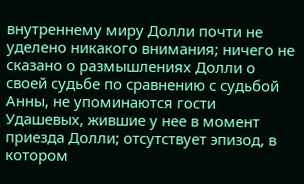внутреннему миру Долли почти не уделено никакого внимания; ничего не сказано о размышлениях Долли о своей судьбе по сравнению с судьбой Анны, не упоминаются гости Удашевых, жившие у нее в момент приезда Долли; отсутствует эпизод, в котором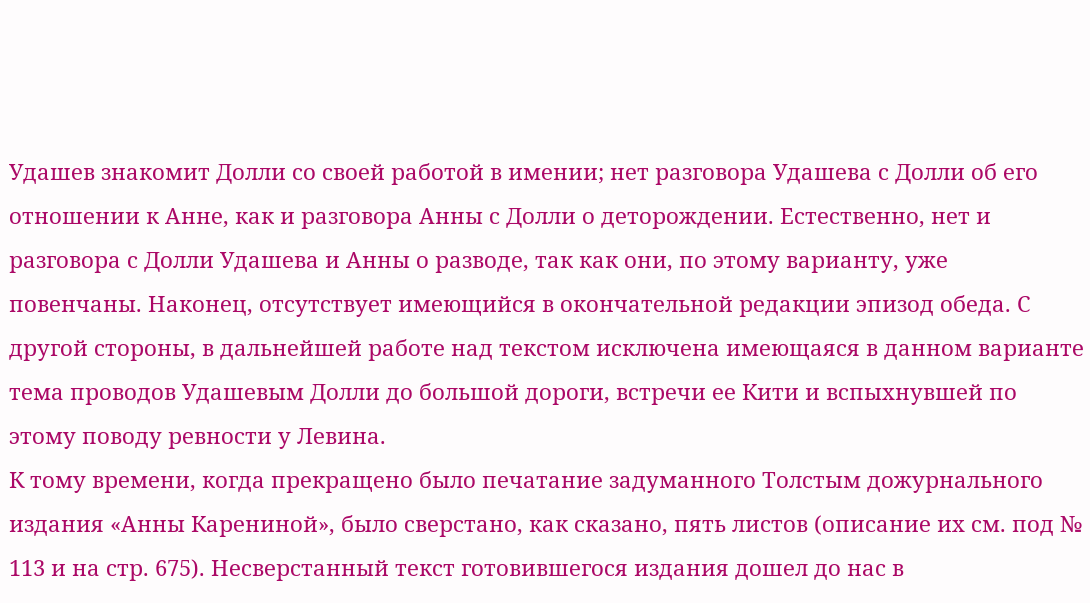Удашев знакомит Долли со своей работой в имении; нет разговора Удашева с Долли об его отношении к Анне, как и разговора Анны с Долли о деторождении. Естественно, нет и разговора с Долли Удашева и Анны о разводе, так как они, по этому варианту, уже повенчаны. Наконец, отсутствует имеющийся в окончательной редакции эпизод обеда. С другой стороны, в дальнейшей работе над текстом исключена имеющаяся в данном варианте тема проводов Удашевым Долли до большой дороги, встречи ее Кити и вспыхнувшей по этому поводу ревности у Левина.
К тому времени, когда прекращено было печатание задуманного Толстым дожурнального издания «Анны Карениной», было сверстано, как сказано, пять листов (описание их см. под № 113 и на стр. 675). Несверстанный текст готовившегося издания дошел до нас в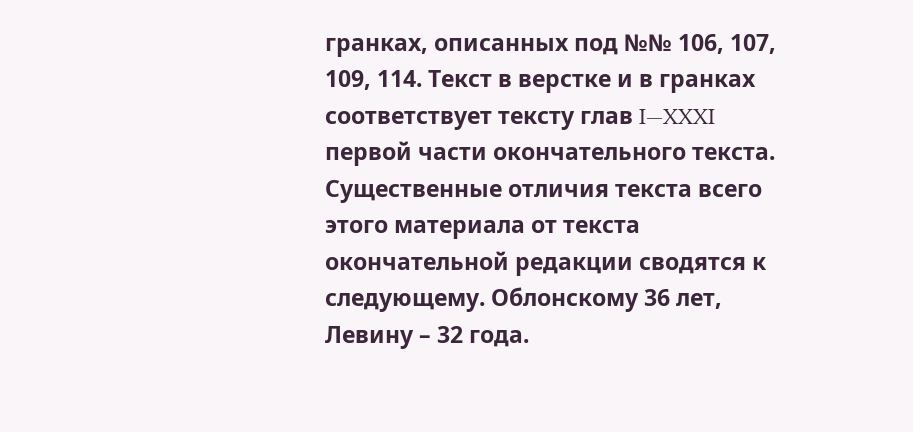гранках, описанных под №№ 106, 107, 109, 114. Текст в верстке и в гранках соответствует тексту глав I—XXXI первой части окончательного текста.
Существенные отличия текста всего этого материала от текста окончательной редакции сводятся к следующему. Облонскому 36 лет, Левину – 32 года.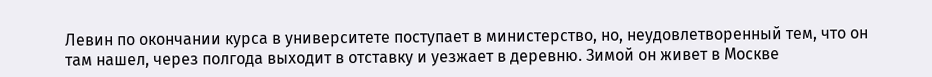Левин по окончании курса в университете поступает в министерство, но, неудовлетворенный тем, что он там нашел, через полгода выходит в отставку и уезжает в деревню. Зимой он живет в Москве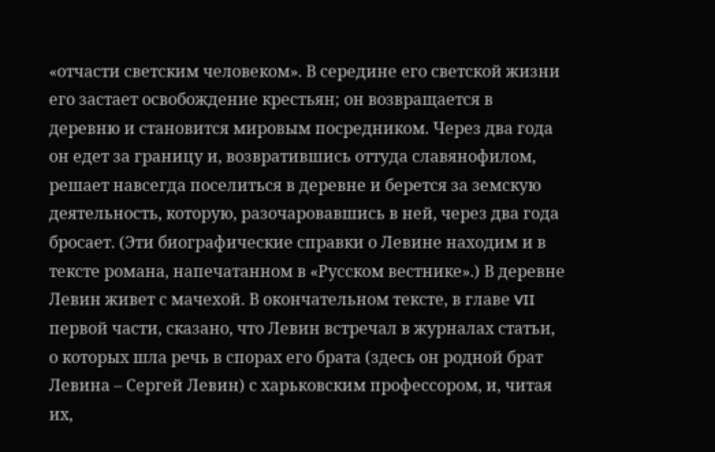«отчасти светским человеком». В середине его светской жизни его застает освобождение крестьян; он возвращается в деревню и становится мировым посредником. Через два года он едет за границу и, возвратившись оттуда славянофилом, решает навсегда поселиться в деревне и берется за земскую деятельность, которую, разочаровавшись в ней, через два года бросает. (Эти биографические справки о Левине находим и в тексте романа, напечатанном в «Русском вестнике».) В деревне Левин живет с мачехой. В окончательном тексте, в главе VII первой части, сказано, что Левин встречал в журналах статьи, о которых шла речь в спорах его брата (здесь он родной брат Левина – Сергей Левин) с харьковским профессором, и, читая их,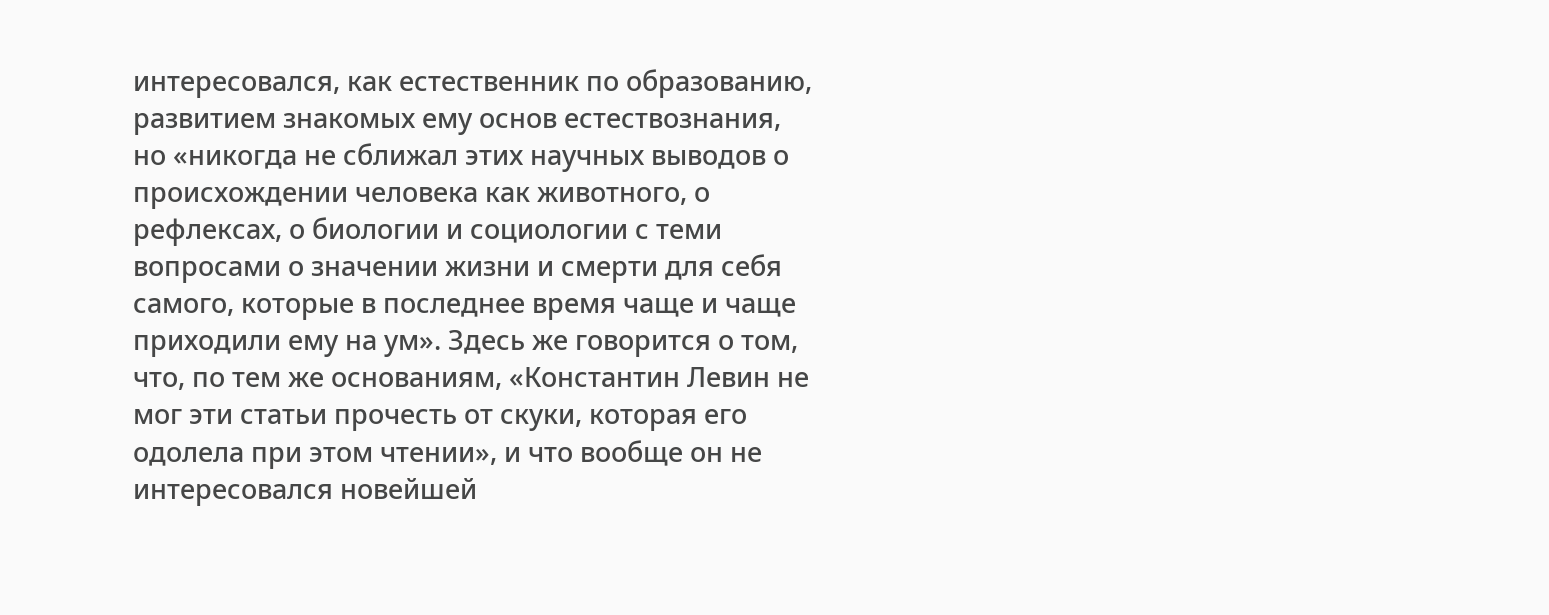интересовался, как естественник по образованию, развитием знакомых ему основ естествознания, но «никогда не сближал этих научных выводов о происхождении человека как животного, о рефлексах, о биологии и социологии с теми вопросами о значении жизни и смерти для себя самого, которые в последнее время чаще и чаще приходили ему на ум». Здесь же говорится о том, что, по тем же основаниям, «Константин Левин не мог эти статьи прочесть от скуки, которая его одолела при этом чтении», и что вообще он не интересовался новейшей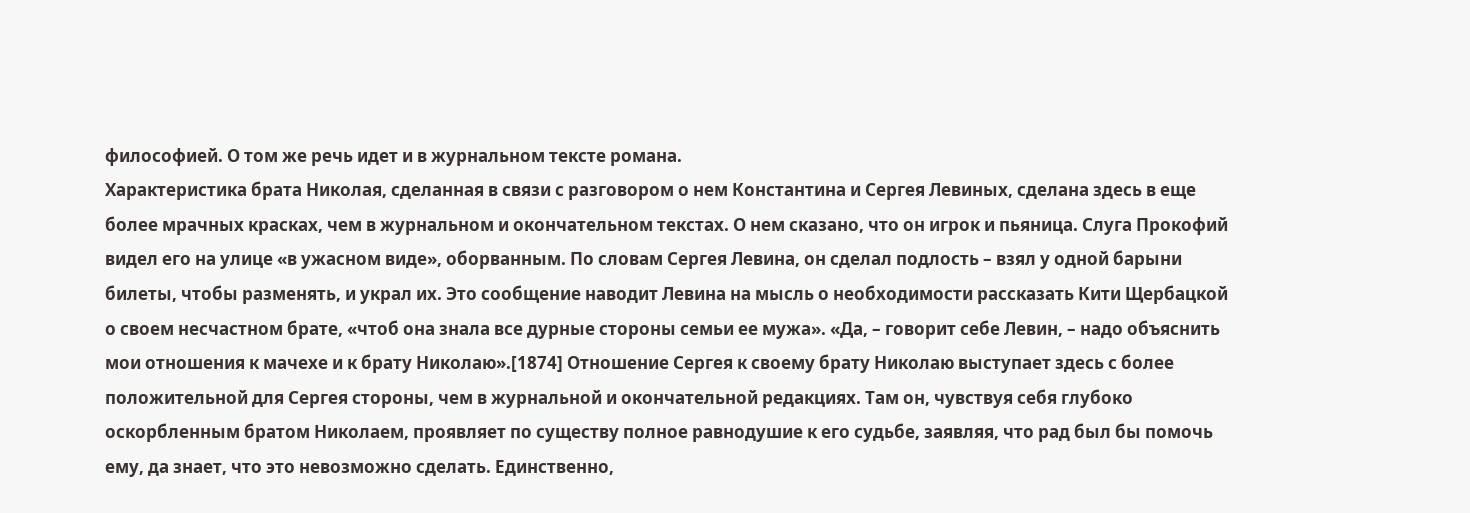философией. О том же речь идет и в журнальном тексте романа.
Характеристика брата Николая, сделанная в связи с разговором о нем Константина и Сергея Левиных, сделана здесь в еще более мрачных красках, чем в журнальном и окончательном текстах. О нем сказано, что он игрок и пьяница. Слуга Прокофий видел его на улице «в ужасном виде», оборванным. По словам Сергея Левина, он сделал подлость – взял у одной барыни билеты, чтобы разменять, и украл их. Это сообщение наводит Левина на мысль о необходимости рассказать Кити Щербацкой о своем несчастном брате, «чтоб она знала все дурные стороны семьи ее мужа». «Да, – говорит себе Левин, – надо объяснить мои отношения к мачехе и к брату Николаю».[1874] Отношение Сергея к своему брату Николаю выступает здесь с более положительной для Сергея стороны, чем в журнальной и окончательной редакциях. Там он, чувствуя себя глубоко оскорбленным братом Николаем, проявляет по существу полное равнодушие к его судьбе, заявляя, что рад был бы помочь ему, да знает, что это невозможно сделать. Единственно,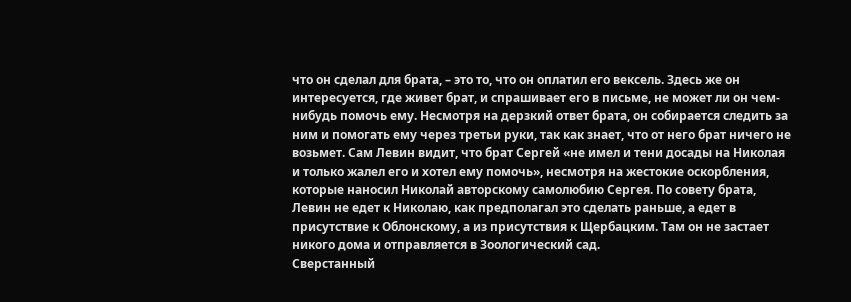что он сделал для брата, – это то, что он оплатил его вексель. Здесь же он интересуется, где живет брат, и спрашивает его в письме, не может ли он чем-нибудь помочь ему. Несмотря на дерзкий ответ брата, он собирается следить за ним и помогать ему через третьи руки, так как знает, что от него брат ничего не возьмет. Сам Левин видит, что брат Сергей «не имел и тени досады на Николая и только жалел его и хотел ему помочь», несмотря на жестокие оскорбления, которые наносил Николай авторскому самолюбию Сергея. По совету брата, Левин не едет к Николаю, как предполагал это сделать раньше, а едет в присутствие к Облонскому, а из присутствия к Щербацким. Там он не застает никого дома и отправляется в Зоологический сад.
Сверстанный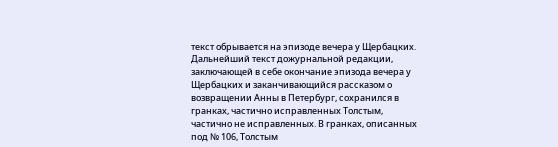текст обрывается на эпизоде вечера у Щербацких. Дальнейший текст дожурнальной редакции, заключающей в себе окончание эпизода вечера у Щербацких и заканчивающийся рассказом о возвращении Анны в Петербург, сохранился в гранках, частично исправленных Толстым, частично не исправленных. В гранках, описанных под № 106, Толстым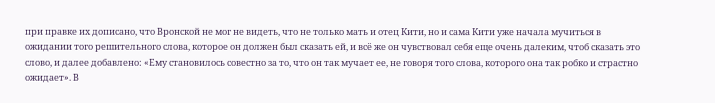при правке их дописано, что Вронской не мог не видеть, что не только мать и отец Кити, но и сама Кити уже начала мучиться в ожидании того решительного слова, которое он должен был сказать ей, и всё же он чувствовал себя еще очень далеким, чтоб сказать это слово, и далее добавлено: «Ему становилось совестно за то, что он так мучает ее, не говоря того слова, которого она так робко и страстно ожидает». В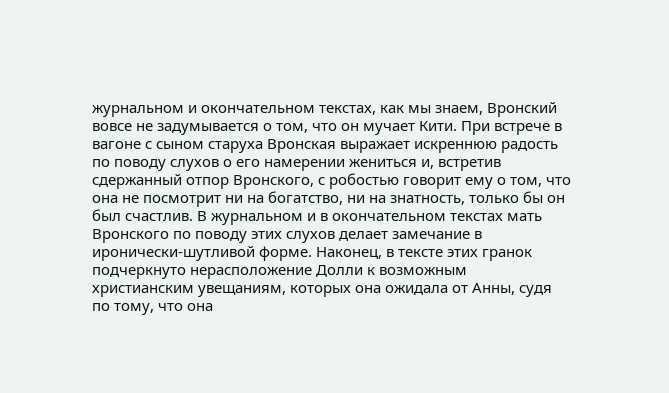журнальном и окончательном текстах, как мы знаем, Вронский вовсе не задумывается о том, что он мучает Кити. При встрече в вагоне с сыном старуха Вронская выражает искреннюю радость по поводу слухов о его намерении жениться и, встретив сдержанный отпор Вронского, с робостью говорит ему о том, что она не посмотрит ни на богатство, ни на знатность, только бы он был счастлив. В журнальном и в окончательном текстах мать Вронского по поводу этих слухов делает замечание в иронически-шутливой форме. Наконец, в тексте этих гранок подчеркнуто нерасположение Долли к возможным христианским увещаниям, которых она ожидала от Анны, судя по тому, что она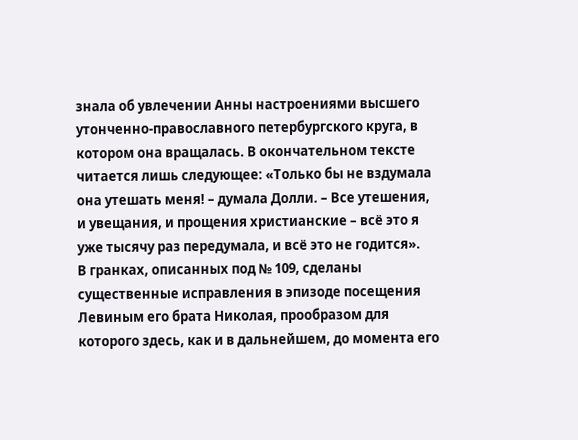знала об увлечении Анны настроениями высшего утонченно-православного петербургского круга, в котором она вращалась. В окончательном тексте читается лишь следующее: «Только бы не вздумала она утешать меня! – думала Долли. – Все утешения, и увещания, и прощения христианские – всё это я уже тысячу раз передумала, и всё это не годится».
В гранках, описанных под № 109, сделаны существенные исправления в эпизоде посещения Левиным его брата Николая, прообразом для которого здесь, как и в дальнейшем, до момента его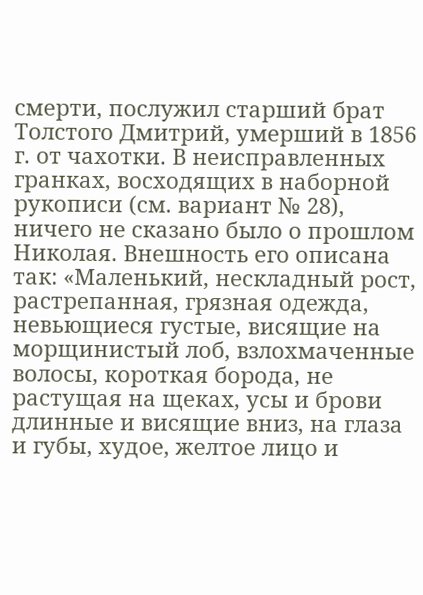смерти, послужил старший брат Толстого Дмитрий, умерший в 1856 г. от чахотки. В неисправленных гранках, восходящих в наборной рукописи (см. вариант № 28), ничего не сказано было о прошлом Николая. Внешность его описана так: «Маленький, нескладный рост, растрепанная, грязная одежда, невьющиеся густые, висящие на морщинистый лоб, взлохмаченные волосы, короткая борода, не растущая на щеках, усы и брови длинные и висящие вниз, на глаза и губы, худое, желтое лицо и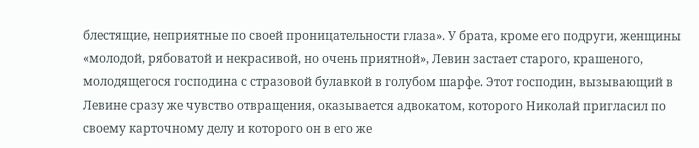блестящие, неприятные по своей проницательности глаза». У брата, кроме его подруги, женщины «молодой, рябоватой и некрасивой, но очень приятной», Левин застает старого, крашеного, молодящегося господина с стразовой булавкой в голубом шарфе. Этот господин, вызывающий в Левине сразу же чувство отвращения, оказывается адвокатом, которого Николай пригласил по своему карточному делу и которого он в его же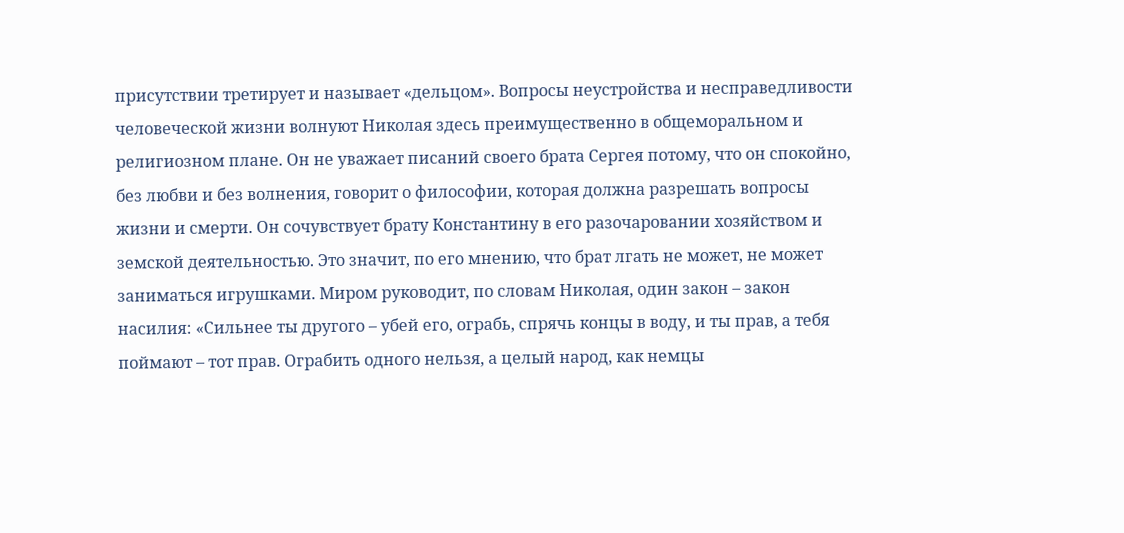присутствии третирует и называет «дельцом». Вопросы неустройства и несправедливости человеческой жизни волнуют Николая здесь преимущественно в общеморальном и религиозном плане. Он не уважает писаний своего брата Сергея потому, что он спокойно, без любви и без волнения, говорит о философии, которая должна разрешать вопросы жизни и смерти. Он сочувствует брату Константину в его разочаровании хозяйством и земской деятельностью. Это значит, по его мнению, что брат лгать не может, не может заниматься игрушками. Миром руководит, по словам Николая, один закон – закон насилия: «Сильнее ты другого – убей его, ограбь, спрячь концы в воду, и ты прав, а тебя поймают – тот прав. Ограбить одного нельзя, а целый народ, как немцы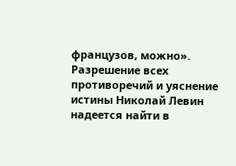французов, можно». Разрешение всех противоречий и уяснение истины Николай Левин надеется найти в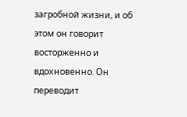загробной жизни, и об этом он говорит восторженно и вдохновенно. Он переводит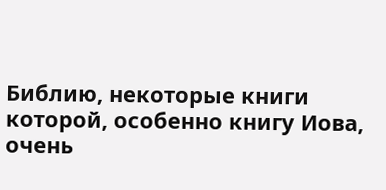Библию, некоторые книги которой, особенно книгу Иова, очень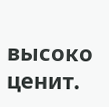высоко ценит.